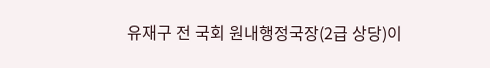유재구 전 국회 원내행정국장(2급 상당)이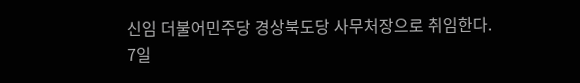신임 더불어민주당 경상북도당 사무처장으로 취임한다.
7일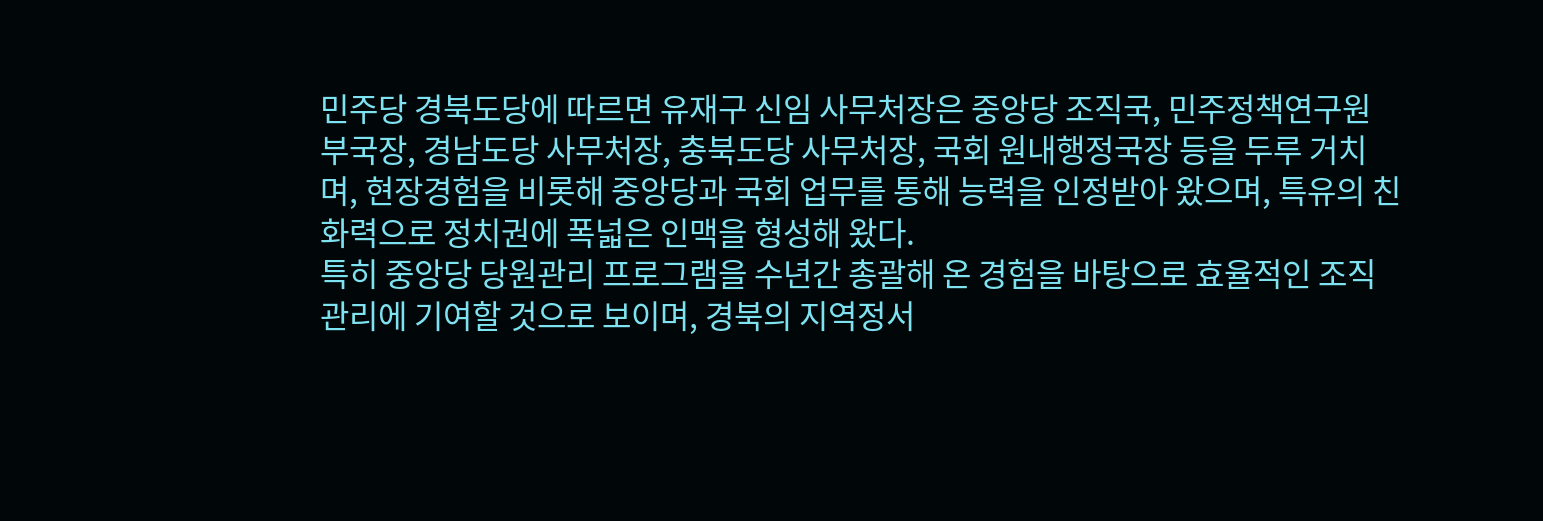민주당 경북도당에 따르면 유재구 신임 사무처장은 중앙당 조직국, 민주정책연구원 부국장, 경남도당 사무처장, 충북도당 사무처장, 국회 원내행정국장 등을 두루 거치며, 현장경험을 비롯해 중앙당과 국회 업무를 통해 능력을 인정받아 왔으며, 특유의 친화력으로 정치권에 폭넓은 인맥을 형성해 왔다.
특히 중앙당 당원관리 프로그램을 수년간 총괄해 온 경험을 바탕으로 효율적인 조직관리에 기여할 것으로 보이며, 경북의 지역정서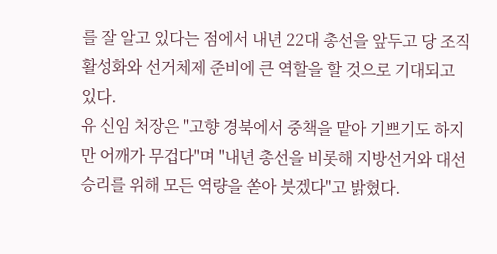를 잘 알고 있다는 점에서 내년 22대 총선을 앞두고 당 조직 활성화와 선거체제 준비에 큰 역할을 할 것으로 기대되고 있다.
유 신임 처장은 "고향 경북에서 중책을 맡아 기쁘기도 하지만 어깨가 무겁다"며 "내년 총선을 비롯해 지방선거와 대선 승리를 위해 모든 역량을 쏟아 붓겠다"고 밝혔다.